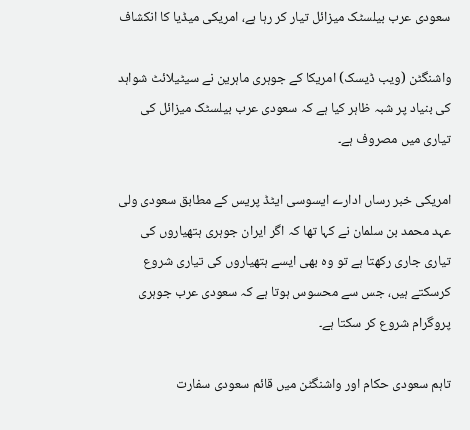سعودی عرب بیلسٹک میزائل تیار کر رہا ہے، امریکی میڈیا کا انکشاف

واشنگٹن (ویب ڈیسک) امریکا کے جوہری ماہرین نے سیٹیلائٹ شواہد کی بنیاد پر شبہ ظاہر کیا ہے کہ سعودی عرب بیلسٹک میزائل کی تیاری میں مصروف ہے۔

امریکی خبر رساں ادارے ایسوسی ایٹڈ پریس کے مطابق سعودی ولی عہد محمد بن سلمان نے کہا تھا کہ اگر ایران جوہری ہتھیاروں کی تیاری جاری رکھتا ہے تو وہ بھی ایسے ہتھیاروں کی تیاری شروع کرسکتے ہیں، جس سے محسوس ہوتا ہے کہ سعودی عرب جوہری پروگرام شروع کر سکتا ہے۔

تاہم سعودی حکام اور واشنگٹن میں قائم سعودی سفارت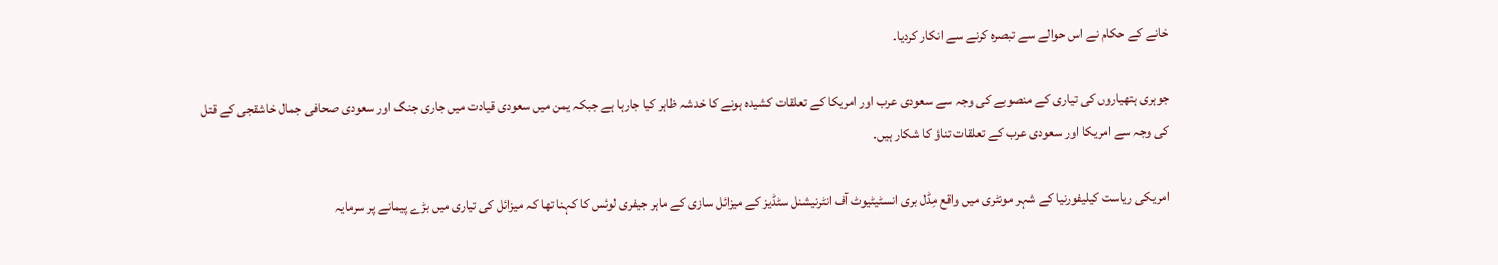خانے کے حکام نے اس حوالے سے تبصرہ کرنے سے انکار کردیا۔

جوہری ہتھیاروں کی تیاری کے منصوبے کی وجہ سے سعودی عرب اور امریکا کے تعلقات کشیدہ ہونے کا خدشہ ظاہر کیا جارہا ہے جبکہ یمن میں سعودی قیادت میں جاری جنگ اور سعودی صحافی جمال خاشقجی کے قتل کی وجہ سے امریکا اور سعودی عرب کے تعلقات تناؤ کا شکار ہیں۔

امریکی ریاست کیلیفورنیا کے شہر مونٹری میں واقع مِڈل بری انسٹیٹیوٹ آف انٹرنیشنل سٹڈیز کے میزائل سازی کے ماہر جیفری لوئس کا کہنا تھا کہ میزائل کی تیاری میں بڑے پیمانے پر سرمایہ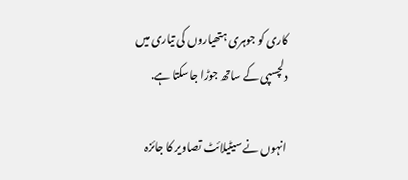کاری کو جوہری ہتھیاروں کی تیاری میں دلچسپی کے ساتھ جوڑا جاسکتا ہے.

انہوں نے سیٹیلائٹ تصاویر کا جائزہ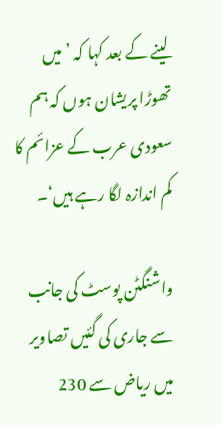لینے کے بعد کہا کہ ’ میں تھوڑا پریشان ہوں کہ ہم سعودی عرب کے عزائم کا کم اندازہ لگا رہے ہیں‘۔

واشنگٹن پوسٹ کی جانب سے جاری کی گئیں تصاویر میں ریاض سے 230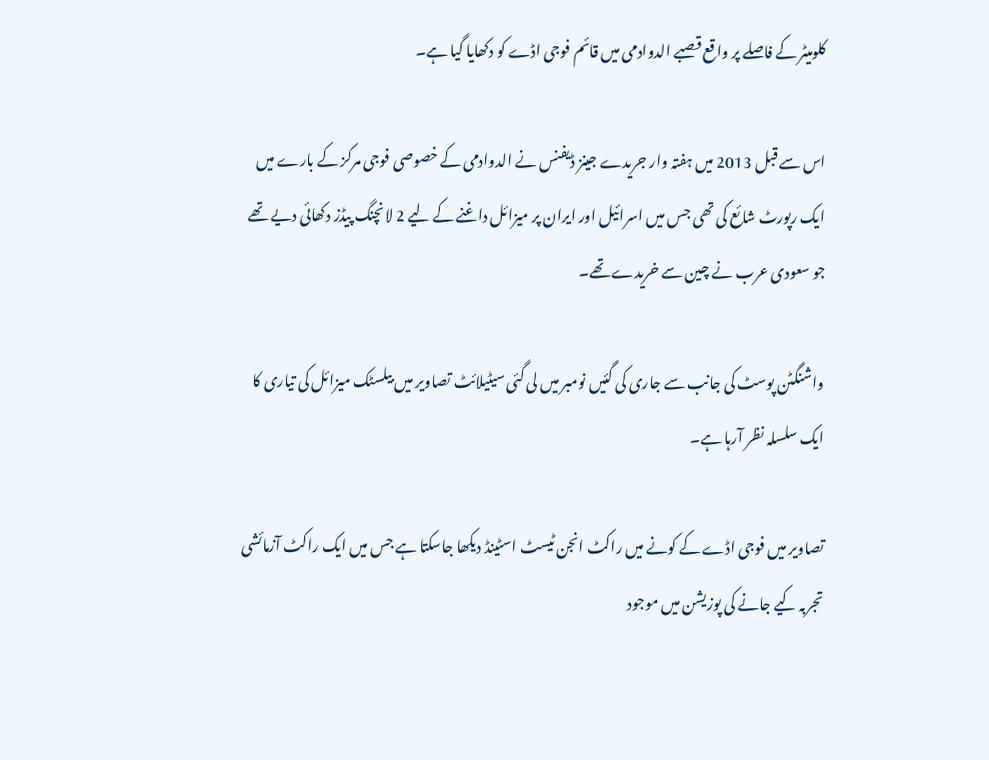کلومیٹر کے فاصلے پر واقع قصبے الدوادمی میں قائم فوجی اڈے کو دکھایا گیا ہے۔

اس سے قبل 2013 میں ہفتہ وار جریدے جینز ڈیفنس نے الدوادمی کے خصوصی فوجی مرکز کے بارے میں ایک رپورٹ شائع کی تھی جس میں اسرائیل اور ایران پر میزائل داغنے کے لیے 2 لانچنگ پیڈز دکھائی دیے تھے جو سعودی عرب نے چین سے خریدے تھے۔

واشنگٹن پوسٹ کی جانب سے جاری کی گئیں نومبر میں لی گئی سیٹیلائٹ تصاویر میں بیلسٹک میزائل کی تیاری کا ایک سلسلہ نظر آرہا ہے۔

تصاویر میں فوجی اڈے کے کونے میں راکٹ انجن ٹیسٹ اسٹینڈ دیکھا جاسکتا ہے جس میں ایک راکٹ آزمائشی تجربہ کیے جانے کی پوزیشن میں موجود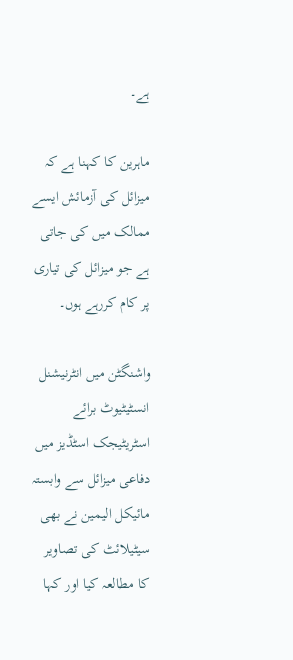ہے۔

ماہرین کا کہنا ہے کہ میزائل کی آزمائش ایسے ممالک میں کی جاتی ہے جو میزائل کی تیاری پر کام کررہے ہوں۔

واشنگٹن میں انٹرنیشنل انسٹیٹیوٹ برائے اسٹریٹیجک اسٹڈیز میں دفاعی میزائل سے وابستہ مائیکل الیمین نے بھی سیٹیلائٹ کی تصاویر کا مطالعہ کیا اور کہا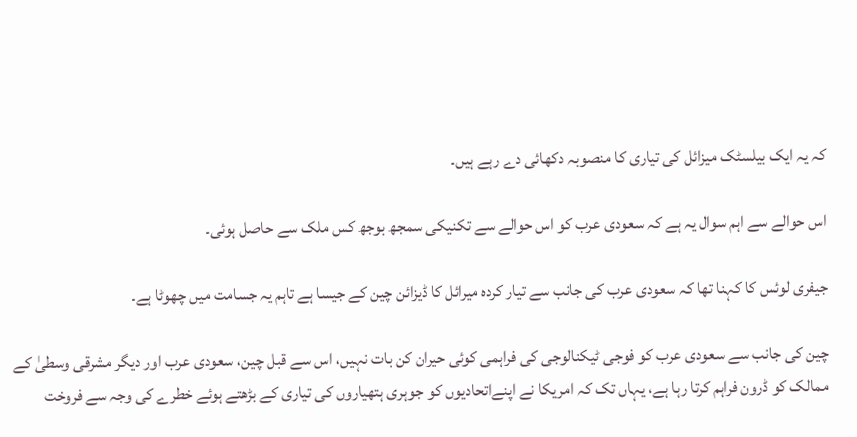کہ یہ ایک بیلسٹک میزائل کی تیاری کا منصوبہ دکھائی دے رہے ہیں۔

اس حوالے سے اہم سوال یہ ہے کہ سعودی عرب کو اس حوالے سے تکنیکی سمجھ بوجھ کس ملک سے حاصل ہوئی۔

جیفری لوئس کا کہنا تھا کہ سعودی عرب کی جانب سے تیار کردہ میرائل کا ڈیزائن چین کے جیسا ہے تاہم یہ جسامت میں چھوٹا ہے۔

چین کی جانب سے سعودی عرب کو فوجی ٹیکنالوجی کی فراہمی کوئی حیران کن بات نہیں، اس سے قبل چین، سعودی عرب اور دیگر مشرقی وسطیٰ کے ممالک کو ڈرون فراہم کرتا رہا ہے، یہاں تک کہ امریکا نے اپنےاتحادیوں کو جوہری ہتھیاروں کی تیاری کے بڑھتے ہوئے خطرے کی وجہ سے فروخت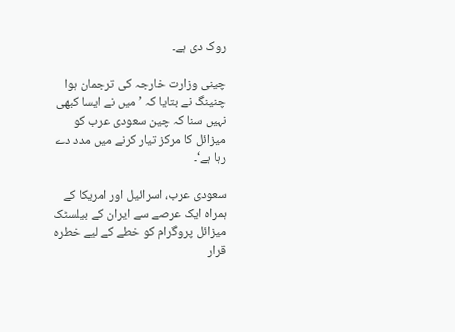روک دی ہے۔

چینی وزارت خارجہ کی ترجمان ہوا چنینگ نے بتایا کہ ’ میں نے ایسا کبھی نہیں سنا کہ چین سعودی عرب کو میزائل کا مرکز تیار کرنے میں مدد دے رہا ہے‘۔

سعودی عرب، اسرائیل اور امریکا کے ہمراہ ایک عرصے سے ایران کے بیلسٹک میزائل پروگرام کو خطے کے لیے خطرہ قرار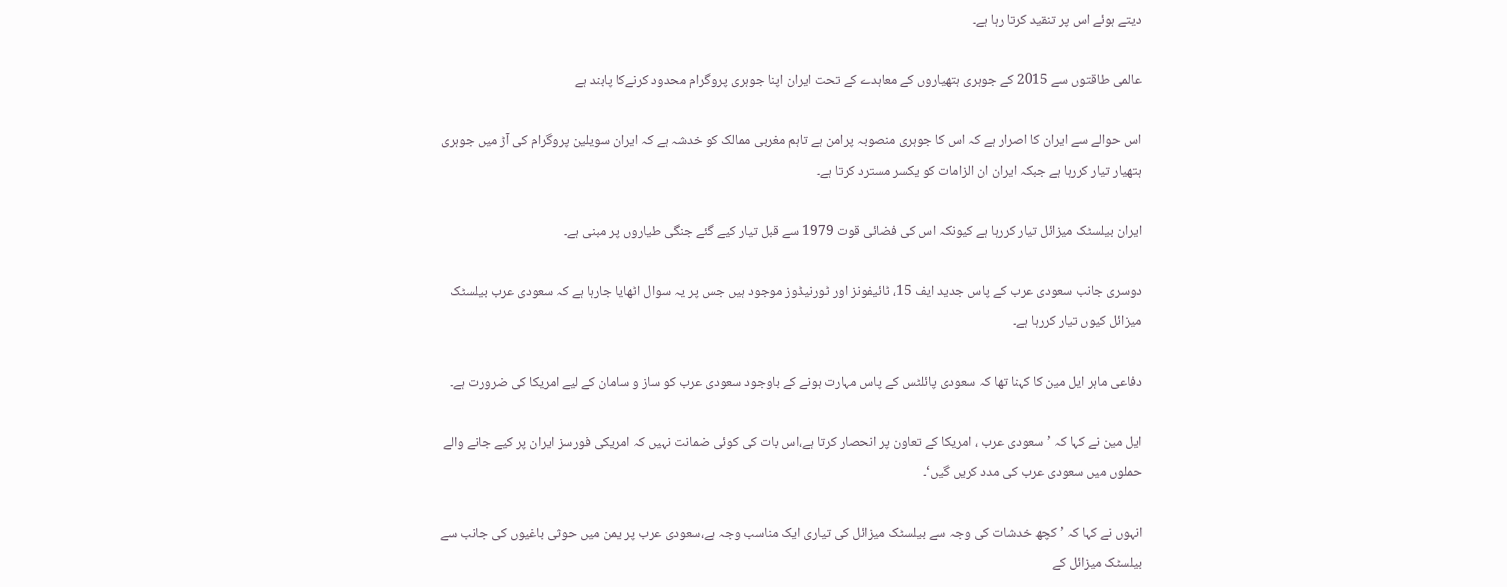دیتے ہوئے اس پر تنقید کرتا رہا ہے۔

عالمی طاقتوں سے 2015 کے جوہری ہتھیاروں کے معاہدے کے تحت ایران اپنا جوہری پروگرام محدود کرنےکا پابند ہے

اس حوالے سے ایران کا اصرار ہے کہ اس کا جوہری منصوبہ پرامن ہے تاہم مغربی ممالک کو خدشہ ہے کہ ایران سویلین پروگرام کی آڑ میں جوہری ہتھیار تیار کررہا ہے جبکہ ایران ان الزامات کو یکسر مسترد کرتا ہے۔

ایران بیلسٹک میزائل تیار کررہا ہے کیونکہ اس کی فضائی قوت 1979 سے قبل تیار کیے گئے جنگی طیاروں پر مبنی ہے۔

دوسری جانب سعودی عرب کے پاس جدید ایف 15، ٹائیفونز اور ٹورنیڈوز موجود ہیں جس پر یہ سوال اٹھایا جارہا ہے کہ سعودی عرب بیلسٹک میزائل کیوں تیار کررہا ہے۔

دفاعی ماہر ایل مین کا کہنا تھا کہ سعودی پائلٹس کے پاس مہارت ہونے کے باوجود سعودی عرب کو ساز و سامان کے لیے امریکا کی ضرورت ہے۔

ایل مین نے کہا کہ ’سعودی عرب ، امریکا کے تعاون پر انحصار کرتا ہے،اس بات کی کوئی ضمانت نہیں کہ امریکی فورسز ایران پر کیے جانے والے حملوں میں سعودی عرب کی مدد کریں گیں‘۔

انہوں نے کہا کہ ’ کچھ خدشات کی وجہ سے بیلسٹک میزائل کی تیاری ایک مناسب وجہ ہے،سعودی عرب پر یمن میں حوثی باغیوں کی جانب سے بیلسٹک میزائل کے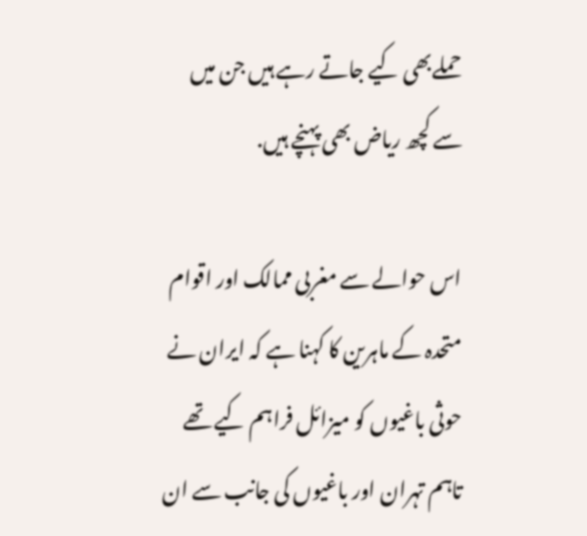حملےبھی کیے جاتے رہے ہیں جن میں سے کچھ ریاض بھی پہنچے ہیں.

اس حوالے سے مغربی ممالک اور اقوام متحدہ کے ماہرین کا کہنا ہے کہ ایران نے حوثی باغیوں کو میزائل فراہم کیے تھے تاہم تہران اور باغیوں کی جانب سے ان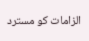الزامات کو مسترد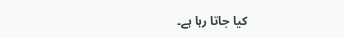کیا جاتا رہا ہے۔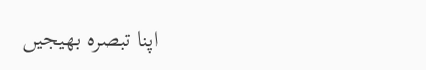اپنا تبصرہ بھیجیں